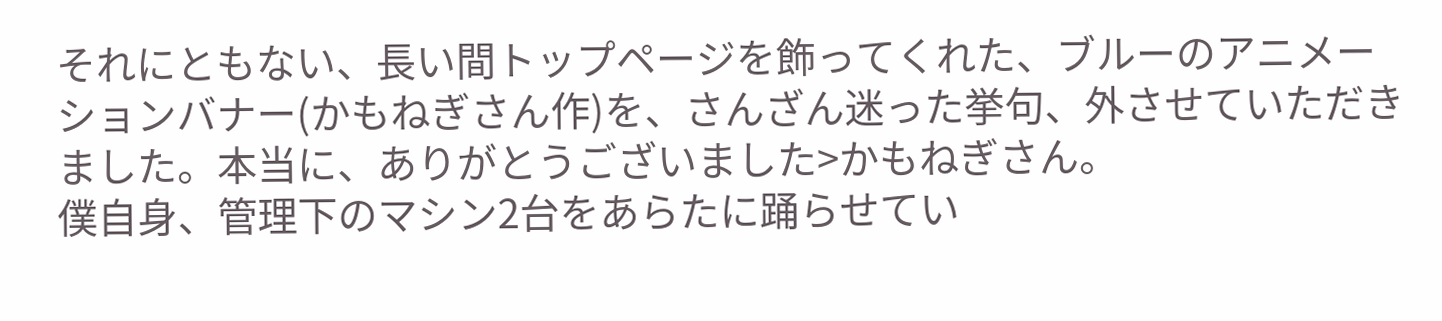それにともない、長い間トップページを飾ってくれた、ブルーのアニメーションバナー(かもねぎさん作)を、さんざん迷った挙句、外させていただきました。本当に、ありがとうございました>かもねぎさん。
僕自身、管理下のマシン2台をあらたに踊らせてい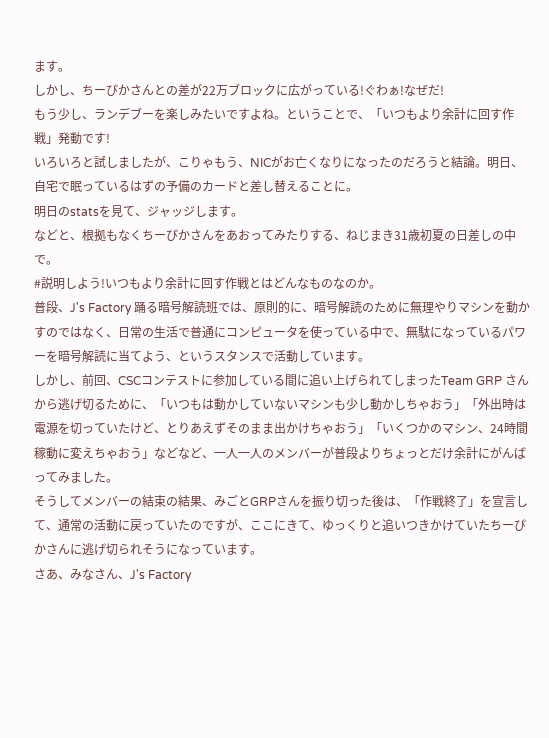ます。
しかし、ちーぴかさんとの差が22万ブロックに広がっている!ぐわぁ!なぜだ!
もう少し、ランデブーを楽しみたいですよね。ということで、「いつもより余計に回す作戦」発動です!
いろいろと試しましたが、こりゃもう、NICがお亡くなりになったのだろうと結論。明日、自宅で眠っているはずの予備のカードと差し替えることに。
明日のstatsを見て、ジャッジします。
などと、根拠もなくちーぴかさんをあおってみたりする、ねじまき31歳初夏の日差しの中で。
#説明しよう!いつもより余計に回す作戦とはどんなものなのか。
普段、J's Factory 踊る暗号解読班では、原則的に、暗号解読のために無理やりマシンを動かすのではなく、日常の生活で普通にコンピュータを使っている中で、無駄になっているパワーを暗号解読に当てよう、というスタンスで活動しています。
しかし、前回、CSCコンテストに参加している間に追い上げられてしまったTeam GRP さんから逃げ切るために、「いつもは動かしていないマシンも少し動かしちゃおう」「外出時は電源を切っていたけど、とりあえずそのまま出かけちゃおう」「いくつかのマシン、24時間稼動に変えちゃおう」などなど、一人一人のメンバーが普段よりちょっとだけ余計にがんばってみました。
そうしてメンバーの結束の結果、みごとGRPさんを振り切った後は、「作戦終了」を宣言して、通常の活動に戻っていたのですが、ここにきて、ゆっくりと追いつきかけていたちーぴかさんに逃げ切られそうになっています。
さあ、みなさん、J's Factory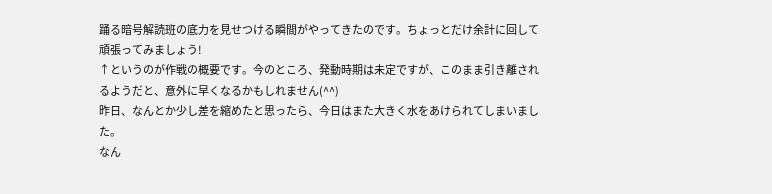踊る暗号解読班の底力を見せつける瞬間がやってきたのです。ちょっとだけ余計に回して頑張ってみましょう!
↑というのが作戦の概要です。今のところ、発動時期は未定ですが、このまま引き離されるようだと、意外に早くなるかもしれません(^^)
昨日、なんとか少し差を縮めたと思ったら、今日はまた大きく水をあけられてしまいました。
なん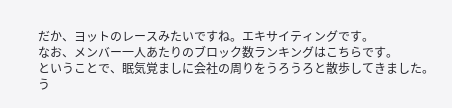だか、ヨットのレースみたいですね。エキサイティングです。
なお、メンバー一人あたりのブロック数ランキングはこちらです。
ということで、眠気覚ましに会社の周りをうろうろと散歩してきました。
う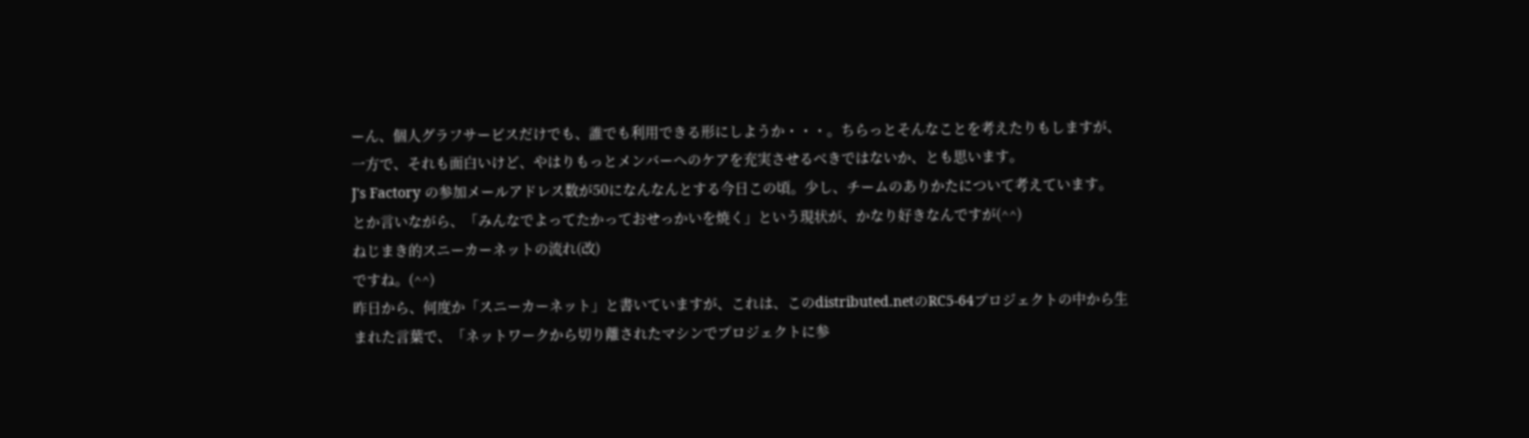ーん、個人グラフサービスだけでも、誰でも利用できる形にしようか・・・。ちらっとそんなことを考えたりもしますが、一方で、それも面白いけど、やはりもっとメンバーへのケアを充実させるべきではないか、とも思います。
J's Factory の参加メールアドレス数が50になんなんとする今日この頃。少し、チームのありかたについて考えています。
とか言いながら、「みんなでよってたかっておせっかいを焼く」という現状が、かなり好きなんですが(^^)
ねじまき的スニーカーネットの流れ(改)
ですね。(^^)
昨日から、何度か「スニーカーネット」と書いていますが、これは、このdistributed.netのRC5-64プロジェクトの中から生まれた言葉で、「ネットワークから切り離されたマシンでプロジェクトに参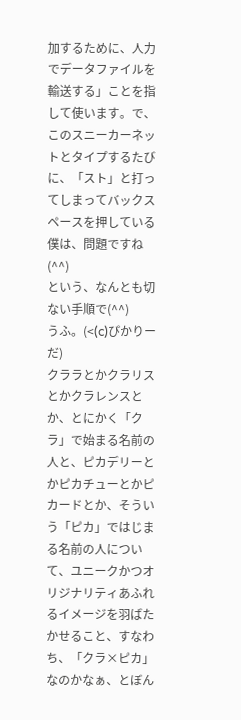加するために、人力でデータファイルを輸送する」ことを指して使います。で、このスニーカーネットとタイプするたびに、「スト」と打ってしまってバックスペースを押している僕は、問題ですね(^^)
という、なんとも切ない手順で(^^)
うふ。(<(c)ぴかりーだ)
クララとかクラリスとかクラレンスとか、とにかく「クラ」で始まる名前の人と、ピカデリーとかピカチューとかピカードとか、そういう「ピカ」ではじまる名前の人について、ユニークかつオリジナリティあふれるイメージを羽ばたかせること、すなわち、「クラ×ピカ」なのかなぁ、とぼん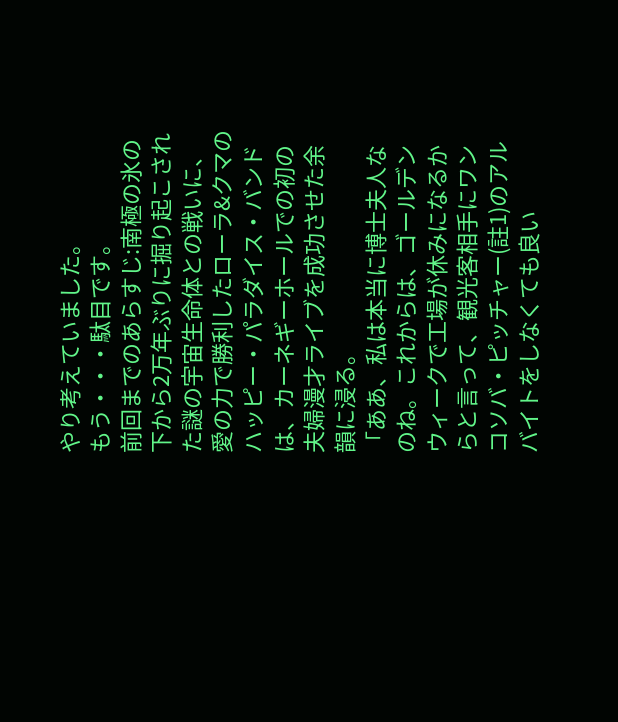やり考えていました。
もう・・・駄目です。
前回までのあらすじ:南極の氷の下から2万年ぶりに掘り起こされた謎の宇宙生命体との戦いに、愛の力で勝利したローラ&クマのハッピー・パラダイス・バンドは、カーネギーホールでの初の夫婦漫才ライブを成功させた余韻に浸る。
「ああ、私は本当に博士夫人なのね。これからは、ゴールデンウィークで工場が休みになるからと言って、観光客相手にワンコソバ・ピッチャー(註1)のアルバイトをしなくても良い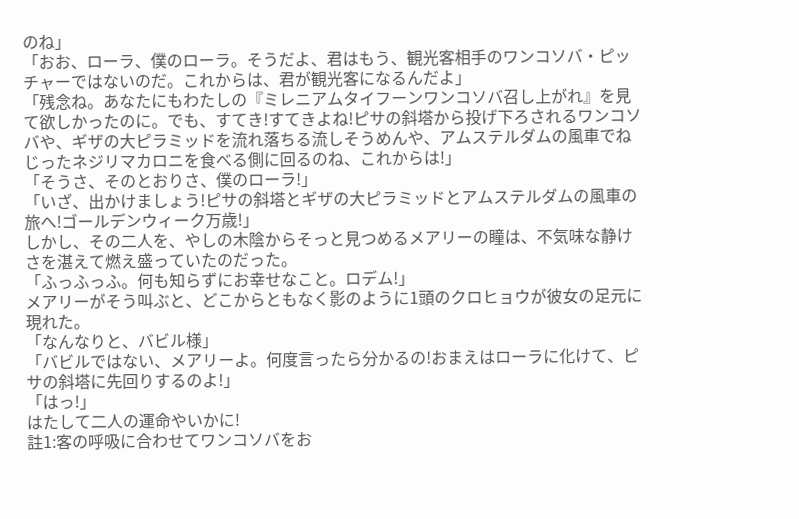のね」
「おお、ローラ、僕のローラ。そうだよ、君はもう、観光客相手のワンコソバ・ピッチャーではないのだ。これからは、君が観光客になるんだよ」
「残念ね。あなたにもわたしの『ミレニアムタイフーンワンコソバ召し上がれ』を見て欲しかったのに。でも、すてき!すてきよね!ピサの斜塔から投げ下ろされるワンコソバや、ギザの大ピラミッドを流れ落ちる流しそうめんや、アムステルダムの風車でねじったネジリマカロニを食べる側に回るのね、これからは!」
「そうさ、そのとおりさ、僕のローラ!」
「いざ、出かけましょう!ピサの斜塔とギザの大ピラミッドとアムステルダムの風車の旅へ!ゴールデンウィーク万歳!」
しかし、その二人を、やしの木陰からそっと見つめるメアリーの瞳は、不気味な静けさを湛えて燃え盛っていたのだった。
「ふっふっふ。何も知らずにお幸せなこと。ロデム!」
メアリーがそう叫ぶと、どこからともなく影のように1頭のクロヒョウが彼女の足元に現れた。
「なんなりと、バビル様」
「バビルではない、メアリーよ。何度言ったら分かるの!おまえはローラに化けて、ピサの斜塔に先回りするのよ!」
「はっ!」
はたして二人の運命やいかに!
註1:客の呼吸に合わせてワンコソバをお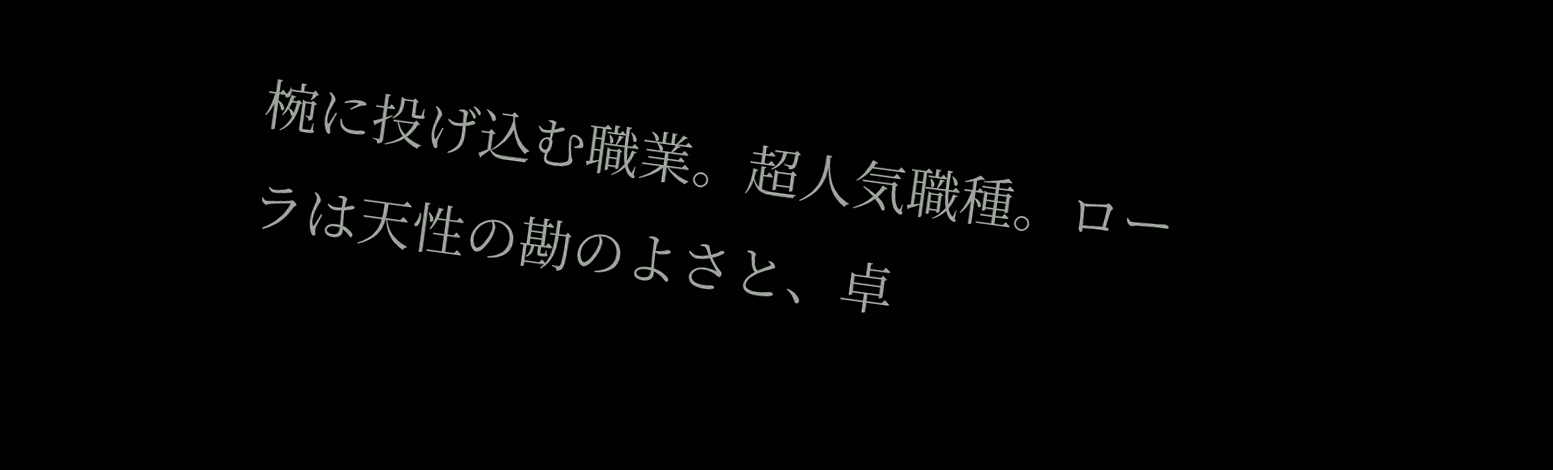椀に投げ込む職業。超人気職種。ローラは天性の勘のよさと、卓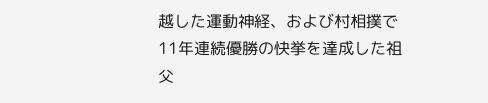越した運動神経、および村相撲で11年連続優勝の快挙を達成した祖父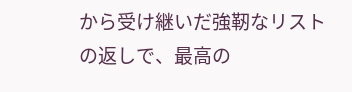から受け継いだ強靭なリストの返しで、最高の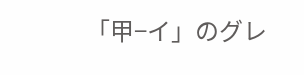「甲−イ」のグレ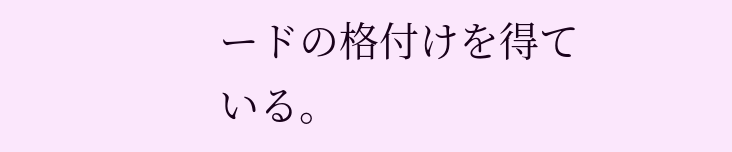ードの格付けを得ている。